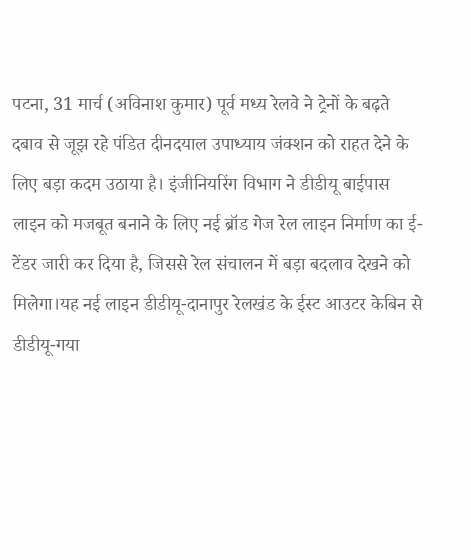पटना, 31 मार्च (अविनाश कुमार) पूर्व मध्य रेलवे ने ट्रेनों के बढ़ते दबाव से जूझ रहे पंडित दीनदयाल उपाध्याय जंक्शन को राहत देने के लिए बड़ा कदम उठाया है। इंजीनियरिंग विभाग ने डीडीयू बाईपास लाइन को मजबूत बनाने के लिए नई ब्रॉड गेज रेल लाइन निर्माण का ई-टेंडर जारी कर दिया है, जिससे रेल संचालन में बड़ा बदलाव देखने को मिलेगा।यह नई लाइन डीडीयू-दानापुर रेलखंड के ईस्ट आउटर केबिन से डीडीयू-गया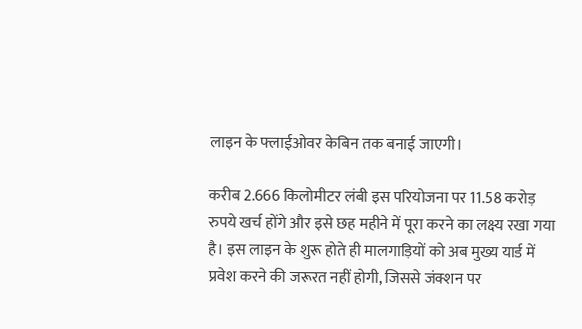लाइन के फ्लाईओवर केबिन तक बनाई जाएगी।

करीब 2.666 किलोमीटर लंबी इस परियोजना पर 11.58 करोड़ रुपये खर्च होंगे और इसे छह महीने में पूरा करने का लक्ष्य रखा गया है। इस लाइन के शुरू होते ही मालगाड़ियों को अब मुख्य यार्ड में प्रवेश करने की जरूरत नहीं होगी, जिससे जंक्शन पर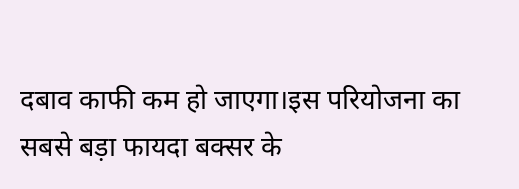दबाव काफी कम हो जाएगा।इस परियोजना का सबसे बड़ा फायदा बक्सर के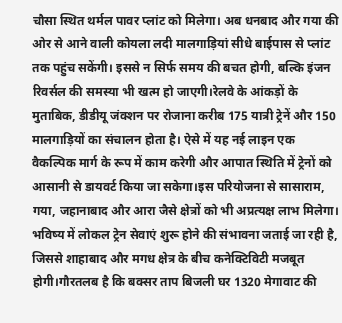चौसा स्थित थर्मल पावर प्लांट को मिलेगा। अब धनबाद और गया की ओर से आने वाली कोयला लदी मालगाड़ियां सीधे बाईपास से प्लांट तक पहुंच सकेंगी। इससे न सिर्फ समय की बचत होगी, बल्कि इंजन रिवर्सल की समस्या भी खत्म हो जाएगी।रेलवे के आंकड़ों के मुताबिक, डीडीयू जंक्शन पर रोजाना करीब 175 यात्री ट्रेनें और 150 मालगाड़ियों का संचालन होता है। ऐसे में यह नई लाइन एक वैकल्पिक मार्ग के रूप में काम करेगी और आपात स्थिति में ट्रेनों को आसानी से डायवर्ट किया जा सकेगा।इस परियोजना से सासाराम, गया, जहानाबाद और आरा जैसे क्षेत्रों को भी अप्रत्यक्ष लाभ मिलेगा। भविष्य में लोकल ट्रेन सेवाएं शुरू होने की संभावना जताई जा रही है, जिससे शाहाबाद और मगध क्षेत्र के बीच कनेक्टिविटी मजबूत होगी।गौरतलब है कि बक्सर ताप बिजली घर 1320 मेगावाट की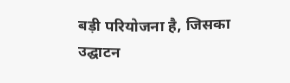बड़ी परियोजना है, जिसका उद्घाटन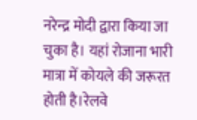नरेन्द्र मोदी द्वारा किया जा चुका है। यहां रोजाना भारी मात्रा में कोयले की जरूरत होती है।रेलवे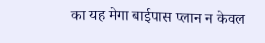का यह मेगा बाईपास प्लान न केवल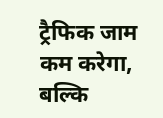ट्रैफिक जाम कम करेगा, बल्कि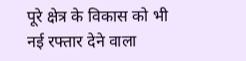पूरे क्षेत्र के विकास को भी नई रफ्तार देने वाला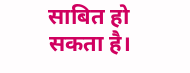साबित हो सकता है।